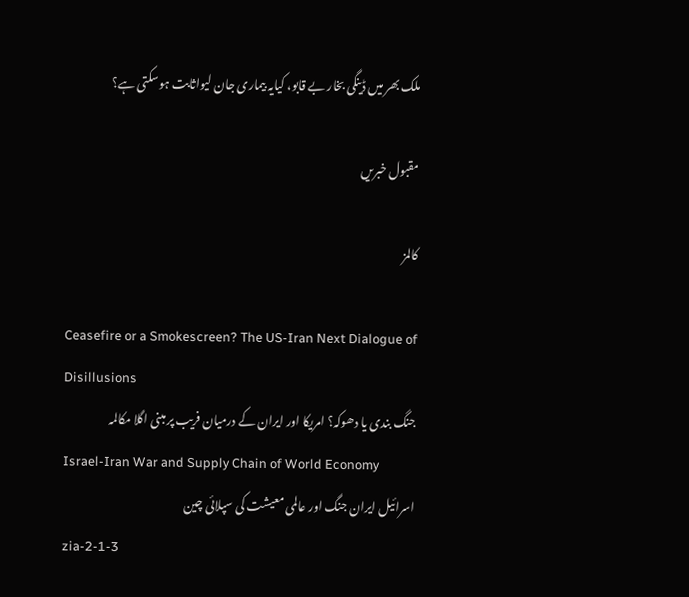ملک بھر میں ڈینگی بخار بے قابو، کیایہ بیماری جان لیواثابت ہوسکتی ہے؟

مقبول خبریں

کالمز

Ceasefire or a Smokescreen? The US-Iran Next Dialogue of Disillusions
جنگ بندی یا دھوکہ؟ امریکا اور ایران کے درمیان فریب پر مبنی اگلا مکالمہ
Israel-Iran War and Supply Chain of World Economy
اسرائیل ایران جنگ اور عالمی معیشت کی سپلائی چین
zia-2-1-3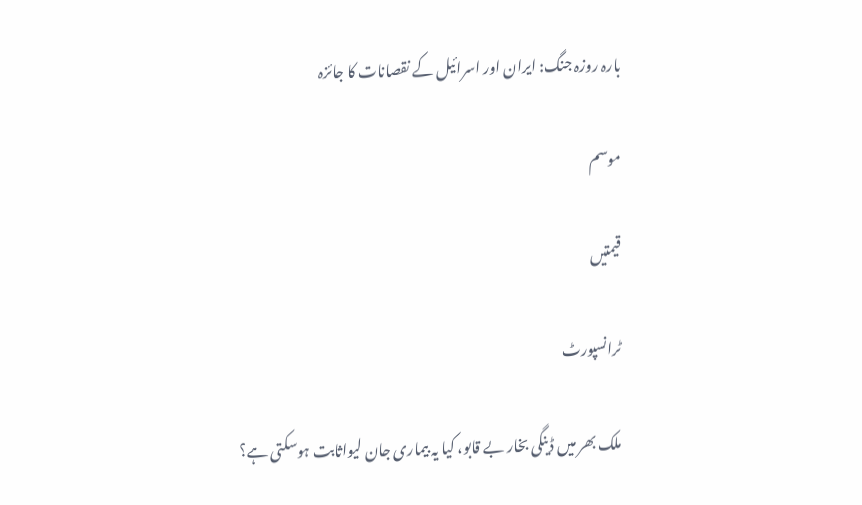بارہ روزہ جنگ: ایران اور اسرائیل کے نقصانات کا جائزہ

موسم

قیمتیں

ٹرانسپورٹ

ملک بھر میں ڈینگی بخار بے قابو، کیا یہ بیماری جان لیواثابت ہوسکتی ہے؟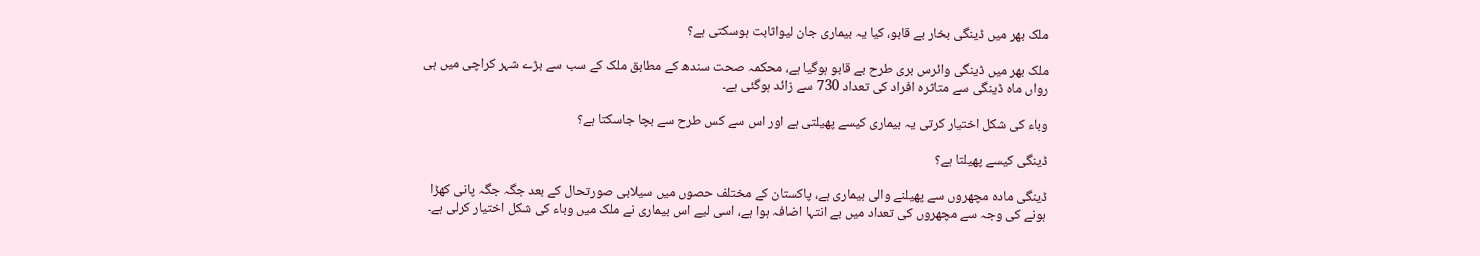ملک بھر میں ڈینگی بخار بے قابو، کیا یہ بیماری جان لیواثابت ہوسکتی ہے؟

ملک بھر میں ڈینگی وائرس بری طرح بے قابو ہوگیا ہے، محکمہ صحت سندھ کے مطابق ملک کے سب سے بڑے شہر کراچی میں ہی رواں ماہ ڈینگی سے متاثرہ افراد کی تعداد 730 سے زائد ہوگئی ہے۔

وباء کی شکل اختیار کرتی یہ بیماری کیسے پھیلتی ہے اور اس سے کس طرح سے بچا جاسکتا ہے؟

ڈینگی کیسے پھیلتا ہے؟

ڈینگی مادہ مچھروں سے پھیلنے والی بیماری ہے، پاکستان کے مختلف حصوں میں سیلابی صورتحال کے بعد جگہ جگہ پانی کھڑا ہونے کی وجہ سے مچھروں کی تعداد میں بے انتہا اضافہ ہوا ہے، اسی لیے اس بیماری نے ملک میں وباء کی شکل اختیار کرلی ہے۔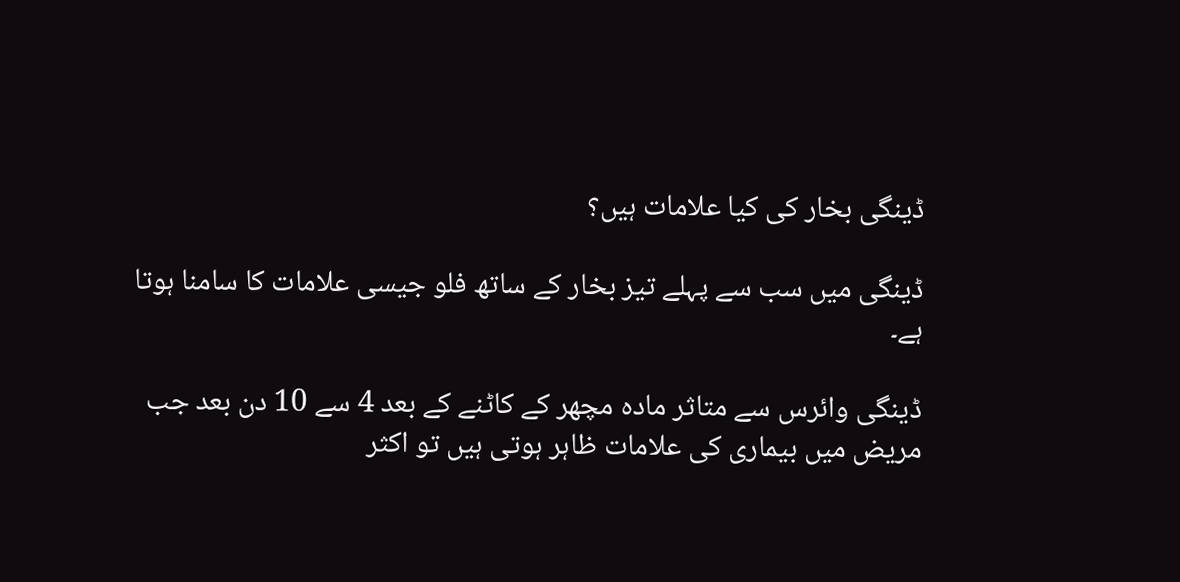ڈینگی بخار کی کیا علامات ہیں؟

ڈینگی میں سب سے پہلے تیز بخار کے ساتھ فلو جیسی علامات کا سامنا ہوتا ہے۔

ڈینگی وائرس سے متاثر مادہ مچھر کے کاٹنے کے بعد 4 سے 10 دن بعد جب مریض میں بیماری کی علامات ظاہر ہوتی ہیں تو اکثر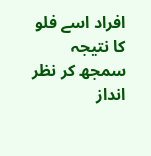افراد اسے فلو کا نتیجہ سمجھ کر نظر انداز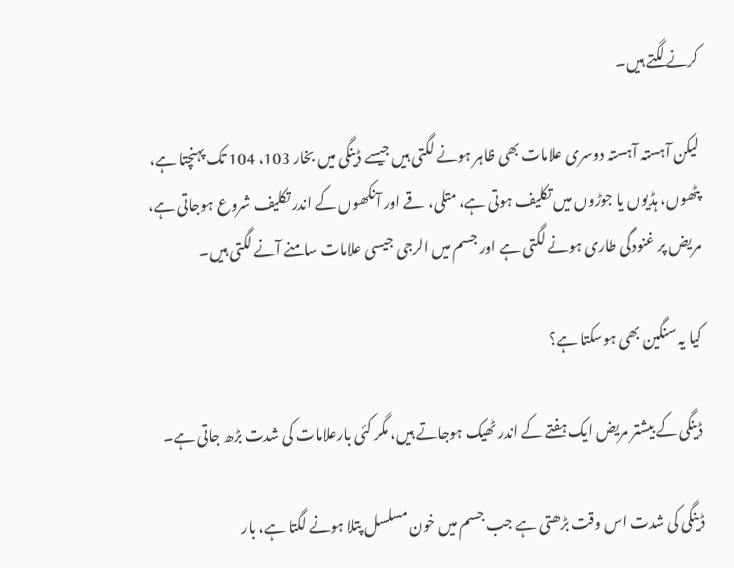کرنے لگتے ہیں۔

لیکن آہستہ آہستہ دوسری علامات بھی ظاہر ہونے لگتی ہیں جیسے ڈینگی میں بخار 103، 104 تک پہنچتا ہے، پٹھوں، ہڈیوں یا جوڑوں میں تکلیف ہوتی ہے، متلی، قے اور آنکھوں کے اندر تکلیف شروع ہوجاتی ہے، مریض پر غنودگی طاری ہونے لگتی ہے اور جسم میں الرجی جیسی علامات سامنے آنے لگتی ہیں۔

کیا یہ سنگین بھی ہوسکتا ہے؟

ڈینگی کے بیشتر مریض ایک ہفتے کے اندر ٹھیک ہوجاتے ہیں، مگر کئی بارعلامات کی شدت بڑھ جاتی ہے۔

ڈینگی کی شدت اس وقت بڑھتی ہے جب جسم میں خون مسلسل پتلا ہونے لگتا ہے، بار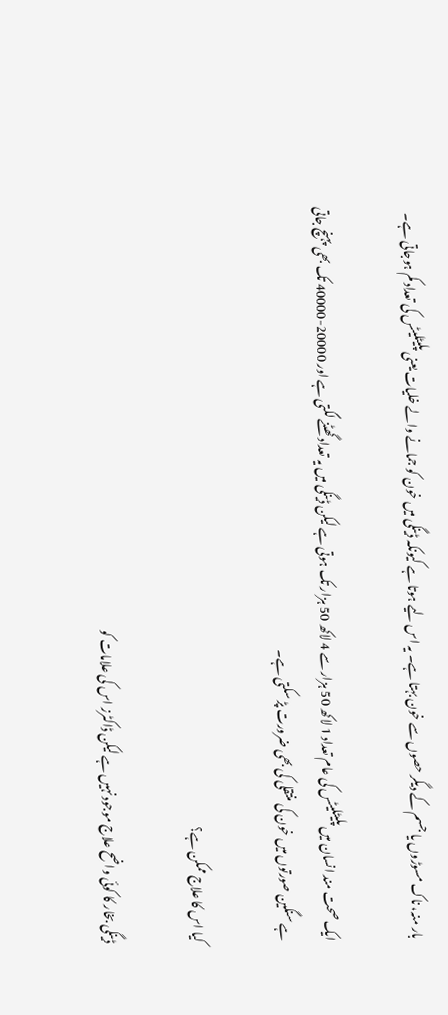بار منہ، ناک مسوڑوں یا جسم کے دیگر حصوں سے خون بہتا ہے۔ یہ اس لیے ہوتا ہے کیونکہ ڈینگی میں خون کو جمانے والے خلیات یعنی پلیٹلیٹس کی تعداد کم ہوجاتی ہے۔

ایک صحت مند انسان میں پلیٹلیٹس کی عام تعداد 1 لاکھ 50 ہزار سے 4 لاکھ 50 ہزار تک ہوتی ہے لیکن ڈینگی میں یہ تعداد گھٹنے لگتی ہے اور 20000-40000 تک بھی پہنچ جاتی ہے سنگین صورتوں میں خون کی منتقلی کی بھی ضرورت پڑ سکتی ہے۔

کیا اس کا علاج ممکن ہے؟

ڈینگی بخار کا کوئی واضح علاج موجود نہیں ہے لیکن ڈاکٹرز اس کی علامات کو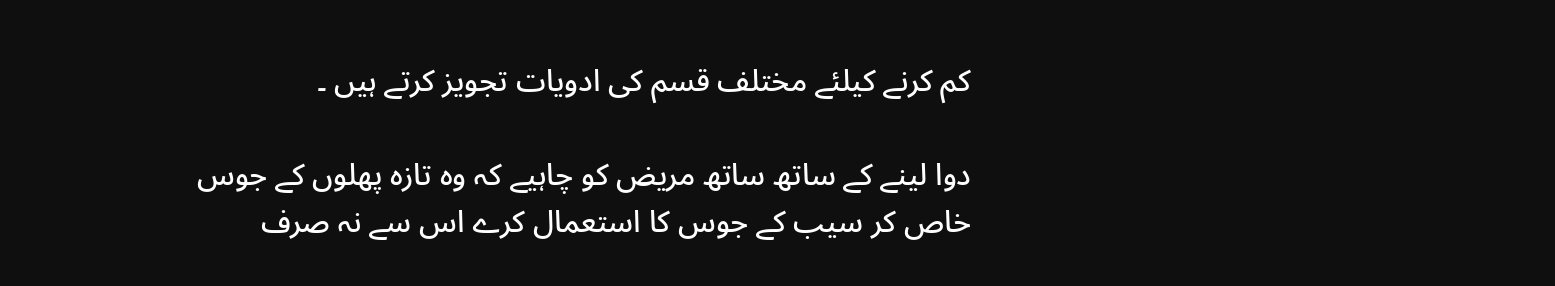کم کرنے کیلئے مختلف قسم کی ادویات تجویز کرتے ہیں ۔

دوا لینے کے ساتھ ساتھ مریض کو چاہیے کہ وہ تازہ پھلوں کے جوس خاص کر سیب کے جوس کا استعمال کرے اس سے نہ صرف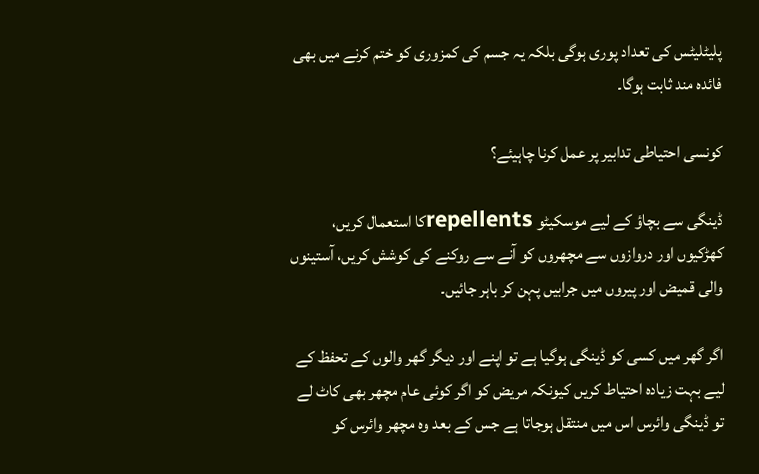پلیٹلیٹس کی تعداد پوری ہوگی بلکہ یہ جسم کی کمزوری کو ختم کرنے میں بھی فائدہ مند ثابت ہوگا۔

کونسی احتیاطی تدابیر پر عمل کرنا چاہیئے؟

ڈینگی سے بچاؤ کے لیے موسکیٹو repellentsکا استعمال کریں، کھڑکیوں اور دروازوں سے مچھروں کو آنے سے روکنے کی کوشش کریں، آستینوں والی قمیض اور پیروں میں جرابیں پہن کر باہر جائیں۔

اگر گھر میں کسی کو ڈینگی ہوگیا ہے تو اپنے اور دیگر گھر والوں کے تحفظ کے لیے بہت زیادہ احتیاط کریں کیونکہ مریض کو اگر کوئی عام مچھر بھی کاٹ لے تو ڈینگی وائرس اس میں منتقل ہوجاتا ہے جس کے بعد وہ مچھر وائرس کو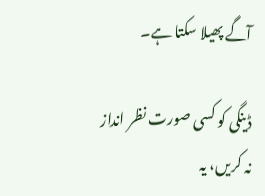آگے پھیلا سکتا ہے۔

ڈینگی کو کسی صورت نظر انداز نہ کریں، یہ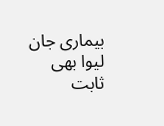بیماری جان لیوا بھی ثابت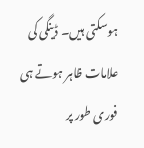ہوسکتی ہیں۔ ڈینگی کی علامات ظاہر ہوتے ہی فوری طور پر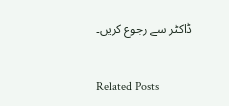ڈاکٹر سے رجوع کریں۔

Related Posts